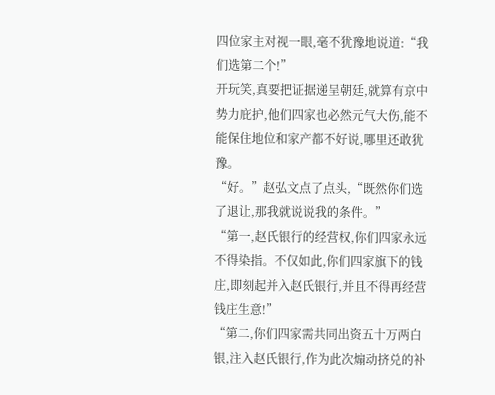四位家主对视一眼,毫不犹豫地说道:“我们选第二个!”
开玩笑,真要把证据递呈朝廷,就算有京中势力庇护,他们四家也必然元气大伤,能不能保住地位和家产都不好说,哪里还敢犹豫。
“好。”赵弘文点了点头,“既然你们选了退让,那我就说说我的条件。”
“第一,赵氏银行的经营权,你们四家永远不得染指。不仅如此,你们四家旗下的钱庄,即刻起并入赵氏银行,并且不得再经营钱庄生意!”
“第二,你们四家需共同出资五十万两白银,注入赵氏银行,作为此次煽动挤兑的补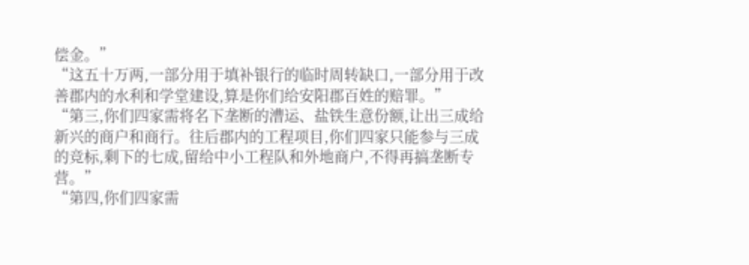偿金。”
“这五十万两,一部分用于填补银行的临时周转缺口,一部分用于改善郡内的水利和学堂建设,算是你们给安阳郡百姓的赔罪。”
“第三,你们四家需将名下垄断的漕运、盐铁生意份额,让出三成给新兴的商户和商行。往后郡内的工程项目,你们四家只能参与三成的竞标,剩下的七成,留给中小工程队和外地商户,不得再搞垄断专营。”
“第四,你们四家需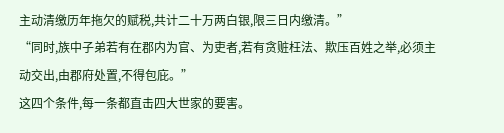主动清缴历年拖欠的赋税,共计二十万两白银,限三日内缴清。”
“同时,族中子弟若有在郡内为官、为吏者,若有贪赃枉法、欺压百姓之举,必须主动交出,由郡府处置,不得包庇。”
这四个条件,每一条都直击四大世家的要害。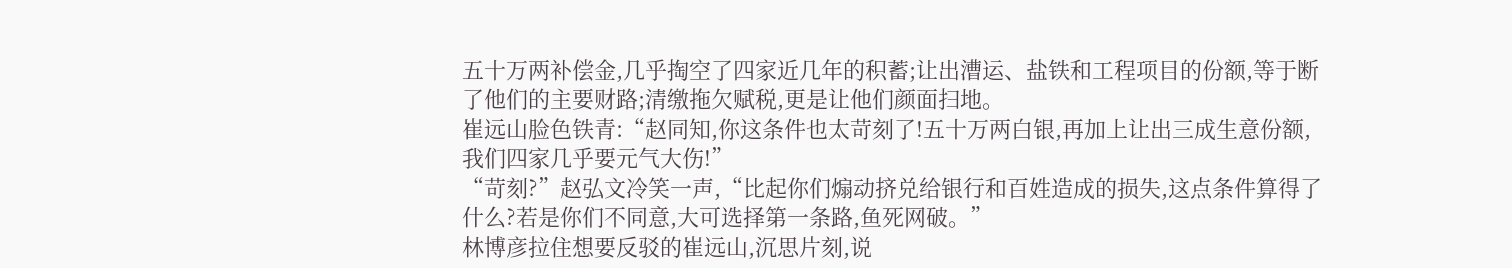五十万两补偿金,几乎掏空了四家近几年的积蓄;让出漕运、盐铁和工程项目的份额,等于断了他们的主要财路;清缴拖欠赋税,更是让他们颜面扫地。
崔远山脸色铁青:“赵同知,你这条件也太苛刻了!五十万两白银,再加上让出三成生意份额,我们四家几乎要元气大伤!”
“苛刻?”赵弘文冷笑一声,“比起你们煽动挤兑给银行和百姓造成的损失,这点条件算得了什么?若是你们不同意,大可选择第一条路,鱼死网破。”
林博彦拉住想要反驳的崔远山,沉思片刻,说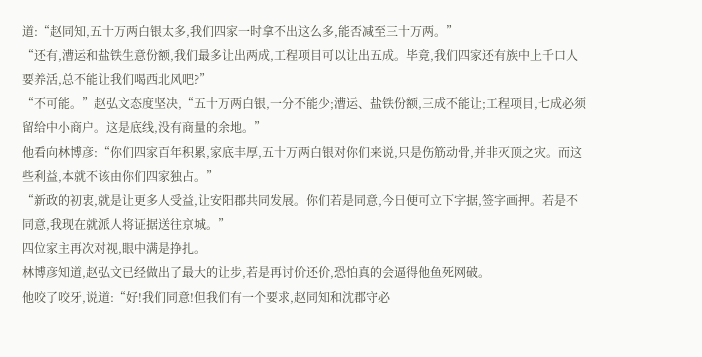道:“赵同知,五十万两白银太多,我们四家一时拿不出这么多,能否减至三十万两。”
“还有,漕运和盐铁生意份额,我们最多让出两成,工程项目可以让出五成。毕竟,我们四家还有族中上千口人要养活,总不能让我们喝西北风吧?”
“不可能。”赵弘文态度坚决,“五十万两白银,一分不能少;漕运、盐铁份额,三成不能让;工程项目,七成必须留给中小商户。这是底线,没有商量的余地。”
他看向林博彦:“你们四家百年积累,家底丰厚,五十万两白银对你们来说,只是伤筋动骨,并非灭顶之灾。而这些利益,本就不该由你们四家独占。”
“新政的初衷,就是让更多人受益,让安阳郡共同发展。你们若是同意,今日便可立下字据,签字画押。若是不同意,我现在就派人将证据送往京城。”
四位家主再次对视,眼中满是挣扎。
林博彦知道,赵弘文已经做出了最大的让步,若是再讨价还价,恐怕真的会逼得他鱼死网破。
他咬了咬牙,说道:“好!我们同意!但我们有一个要求,赵同知和沈郡守必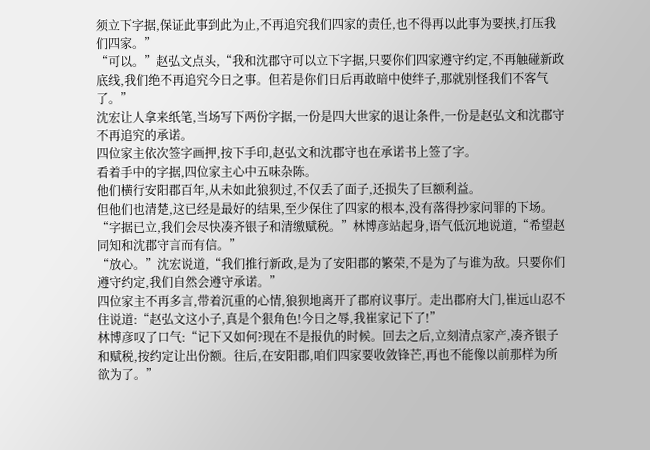须立下字据,保证此事到此为止,不再追究我们四家的责任,也不得再以此事为要挟,打压我们四家。”
“可以。”赵弘文点头,“我和沈郡守可以立下字据,只要你们四家遵守约定,不再触碰新政底线,我们绝不再追究今日之事。但若是你们日后再敢暗中使绊子,那就别怪我们不客气了。”
沈宏让人拿来纸笔,当场写下两份字据,一份是四大世家的退让条件,一份是赵弘文和沈郡守不再追究的承诺。
四位家主依次签字画押,按下手印,赵弘文和沈郡守也在承诺书上签了字。
看着手中的字据,四位家主心中五味杂陈。
他们横行安阳郡百年,从未如此狼狈过,不仅丢了面子,还损失了巨额利益。
但他们也清楚,这已经是最好的结果,至少保住了四家的根本,没有落得抄家问罪的下场。
“字据已立,我们会尽快凑齐银子和清缴赋税。”林博彦站起身,语气低沉地说道,“希望赵同知和沈郡守言而有信。”
“放心。”沈宏说道,“我们推行新政,是为了安阳郡的繁荣,不是为了与谁为敌。只要你们遵守约定,我们自然会遵守承诺。”
四位家主不再多言,带着沉重的心情,狼狈地离开了郡府议事厅。走出郡府大门,崔远山忍不住说道:“赵弘文这小子,真是个狠角色!今日之辱,我崔家记下了!”
林博彦叹了口气:“记下又如何?现在不是报仇的时候。回去之后,立刻清点家产,凑齐银子和赋税,按约定让出份额。往后,在安阳郡,咱们四家要收敛锋芒,再也不能像以前那样为所欲为了。”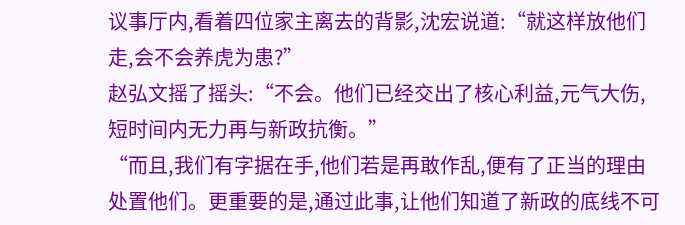议事厅内,看着四位家主离去的背影,沈宏说道:“就这样放他们走,会不会养虎为患?”
赵弘文摇了摇头:“不会。他们已经交出了核心利益,元气大伤,短时间内无力再与新政抗衡。”
“而且,我们有字据在手,他们若是再敢作乱,便有了正当的理由处置他们。更重要的是,通过此事,让他们知道了新政的底线不可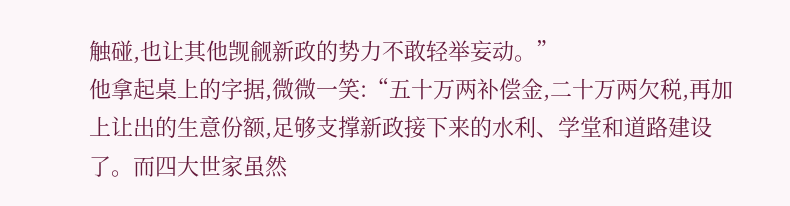触碰,也让其他觊觎新政的势力不敢轻举妄动。”
他拿起桌上的字据,微微一笑:“五十万两补偿金,二十万两欠税,再加上让出的生意份额,足够支撑新政接下来的水利、学堂和道路建设了。而四大世家虽然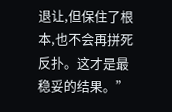退让,但保住了根本,也不会再拼死反扑。这才是最稳妥的结果。”